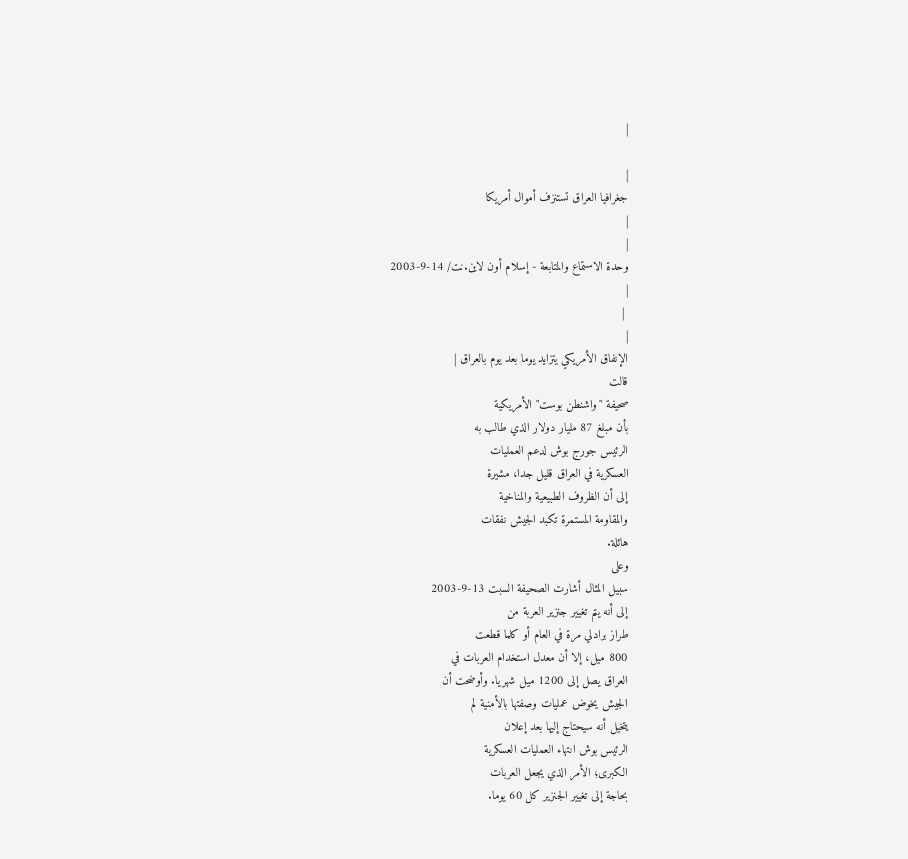|

|
جغرافيا العراق تستنزف أموال أمريكا
|
|
وحدة الاستماع والمتابعة - إسلام أون لاين.نت/ 14-9-2003
|
 |
|
الإنفاق الأمريكي يتزايد يوما بعد يوم بالعراق |
قالت
صحيفة "واشنطن بوست" الأمريكية
بأن مبلغ 87 مليار دولار الذي طالب به
الرئيس جورج بوش لدعم العمليات
العسكرية في العراق قليل جدا، مشيرة
إلى أن الظروف الطبيعية والمناخية
والمقاومة المستمرة تكبد الجيش نفقات
هائلة.
وعلى
سبيل المثال أشارت الصحيفة السبت 13-9-2003
إلى أنه يتم تغيير جنزير العربة من
طراز برادلي مرة في العام أو كلما قطعت
800 ميل، إلا أن معدل استخدام العربات في
العراق يصل إلى 1200 ميل شهريا. وأوضحت أن
الجيش يخوض عمليات وصفتها بالأمنية لم
يتخيل أنه سيحتاج إليها بعد إعلان
الرئيس بوش انتهاء العمليات العسكرية
الكبرى؛ الأمر الذي يجعل العربات
بحاجة إلى تغيير الجنزير كل 60 يوما.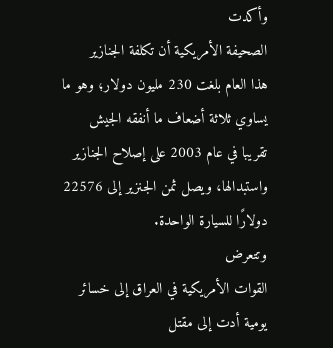وأكدت
الصحيفة الأمريكية أن تكلفة الجنازير
هذا العام بلغت 230 مليون دولار؛ وهو ما
يساوي ثلاثة أضعاف ما أنفقه الجيش
تقريبا في عام 2003 على إصلاح الجنازير
واستبدالها، ويصل ثمن الجنزير إلى 22576
دولارًا للسيارة الواحدة.
وتتعرض
القوات الأمريكية في العراق إلى خسائر
يومية أدت إلى مقتل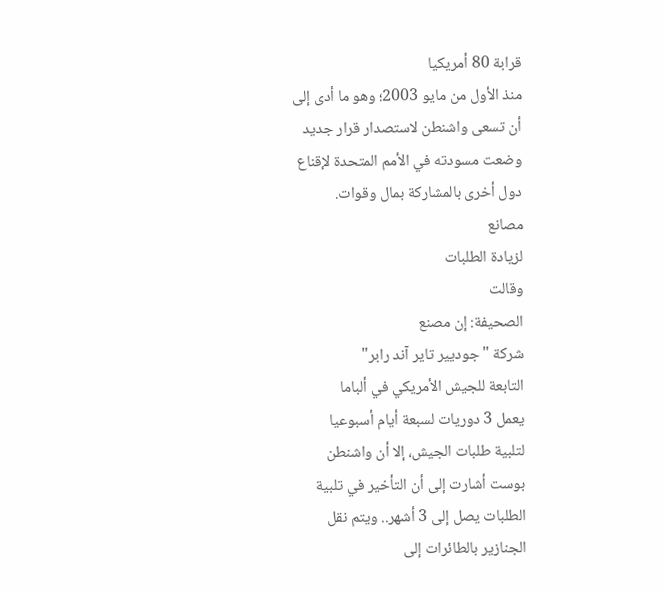قرابة 80 أمريكيا
منذ الأول من مايو 2003؛ وهو ما أدى إلى
أن تسعى واشنطن لاستصدار قرار جديد
وضعت مسودته في الأمم المتحدة لإقناع
دول أخرى بالمشاركة بمال وقوات.
مصانع
لزيادة الطلبات
وقالت
الصحيفة: إن مصنع
شركة "جوديير تاير آند رابر"
التابعة للجيش الأمريكي في ألباما
يعمل 3 دوريات لسبعة أيام أسبوعيا
لتلبية طلبات الجيش، إلا أن واشنطن
بوست أشارت إلى أن التأخير في تلبية
الطلبات يصل إلى 3 أشهر.. ويتم نقل
الجنازير بالطائرات إلى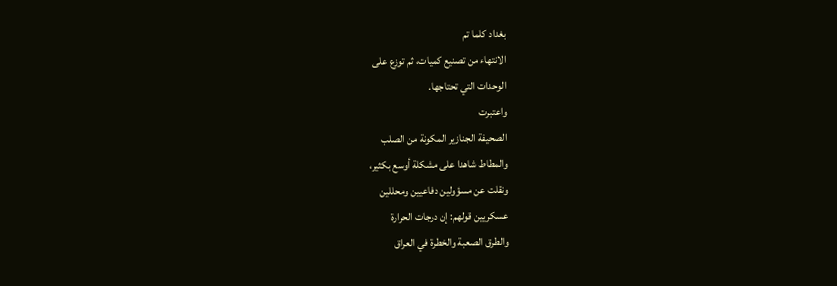بغداد كلما تم
الانتهاء من تصنيع كميات، ثم توزع على
الوحدات التي تحتاجها.
واعتبرت
الصحيفة الجنازير المكونة من الصلب
والمطاط شاهدا على مشكلة أوسع بكثير،
ونقلت عن مسؤولين دفاعيين ومحللين
عسكريين قولهم: إن درجات الحرارة
والطرق الصعبة والخطرة في العراق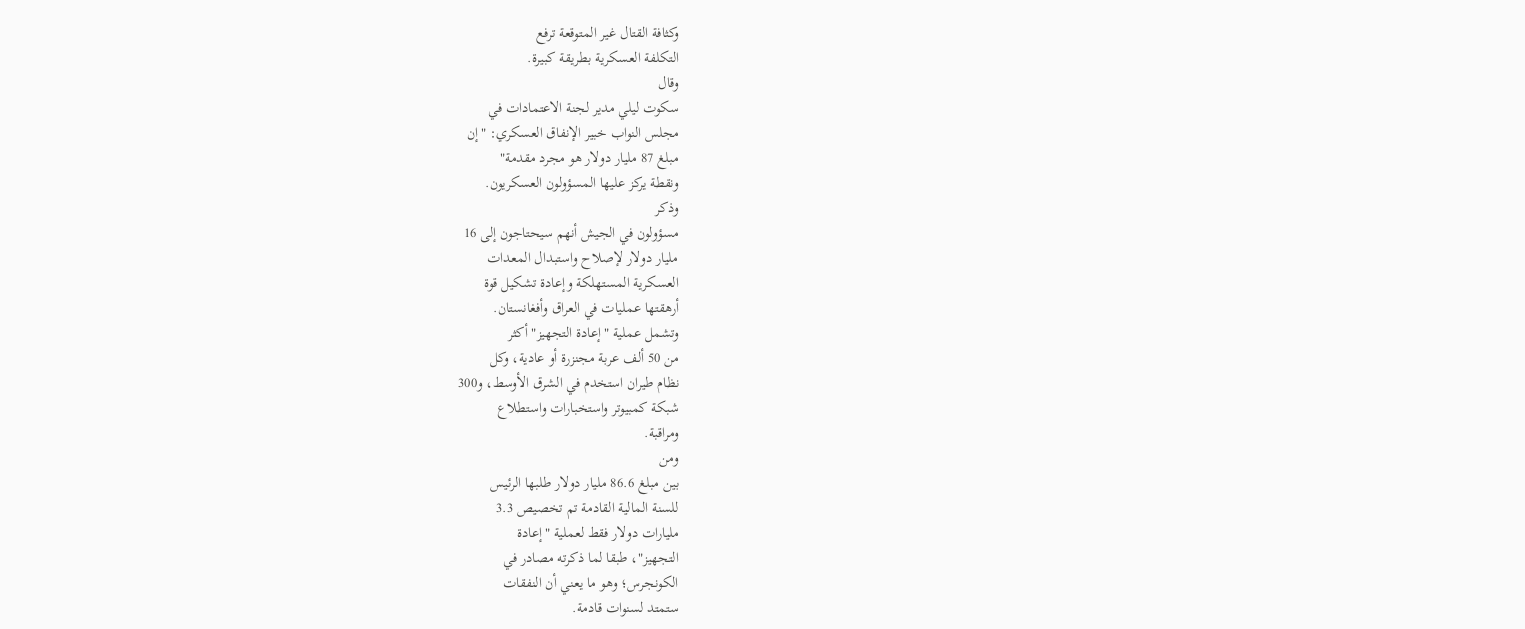وكثافة القتال غير المتوقعة ترفع
التكلفة العسكرية بطريقة كبيرة.
وقال
سكوت ليلي مدير لجنة الاعتمادات في
مجلس النواب خبير الإنفاق العسكري: "إن
مبلغ 87 مليار دولار هو مجرد مقدمة"
ونقطة يركز عليها المسؤولون العسكريون.
وذكر
مسؤولون في الجيش أنهم سيحتاجون إلى 16
مليار دولار لإصلاح واستبدال المعدات
العسكرية المستهلكة وإعادة تشكيل قوة
أرهقتها عمليات في العراق وأفغانستان.
وتشمل عملية "إعادة التجهيز" أكثر
من 50 ألف عربة مجنزرة أو عادية، وكل
نظام طيران استخدم في الشرق الأوسط، و300
شبكة كمبيوتر واستخبارات واستطلاع
ومراقبة.
ومن
بين مبلغ 86.6 مليار دولار طلبها الرئيس
للسنة المالية القادمة تم تخصيص 3.3
مليارات دولار فقط لعملية "إعادة
التجهيز"، طبقا لما ذكرته مصادر في
الكونجرس؛ وهو ما يعني أن النفقات
ستمتد لسنوات قادمة.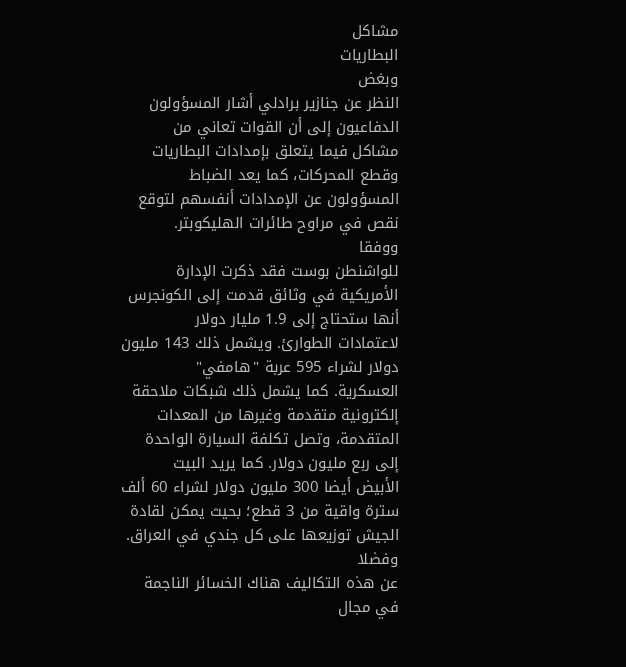مشاكل
البطاريات
وبغض
النظر عن جنازير برادلي أشار المسؤولون
الدفاعيون إلى أن القوات تعاني من
مشاكل فيما يتعلق بإمدادات البطاريات
وقطع المحركات، كما يعد الضباط
المسؤولون عن الإمدادات أنفسهم لتوقع
نقص في مراوح طائرات الهليكوبتر.
ووفقا
للواشنطن بوست فقد ذكرت الإدارة
الأمريكية في وثائق قدمت إلى الكونجرس
أنها ستحتاج إلى 1.9 مليار دولار
لاعتمادات الطوارئ. ويشمل ذلك 143 مليون
دولار لشراء 595 عربة "هامفي"
العسكرية. كما يشمل ذلك شبكات ملاحقة
إلكترونية متقدمة وغيرها من المعدات
المتقدمة، وتصل تكلفة السيارة الواحدة
إلى ربع مليون دولار. كما يريد البيت
الأبيض أيضا 300 مليون دولار لشراء 60 ألف
سترة واقية من 3 قطع؛ بحيث يمكن لقادة
الجيش توزيعها على كل جندي في العراق.
وفضلا
عن هذه التكاليف هناك الخسائر الناجمة
في مجال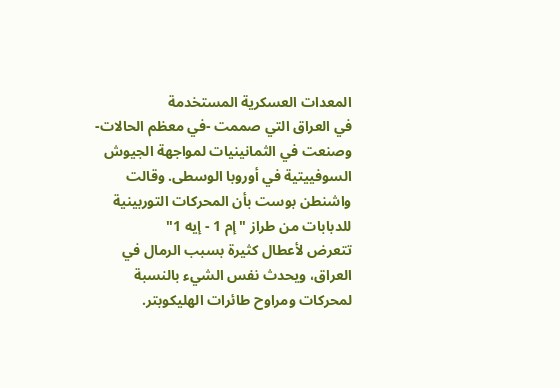المعدات العسكرية المستخدمة
في العراق التي صممت -في معظم الحالات-
وصنعت في الثمانينيات لمواجهة الجيوش
السوفييتية في أوروبا الوسطى. وقالت
واشنطن بوست بأن المحركات التوربينية
للدبابات من طراز "إم 1 - إيه 1"
تتعرض لأعطال كثيرة بسبب الرمال في
العراق، ويحدث نفس الشيء بالنسبة
لمحركات ومراوح طائرات الهليكوبتر.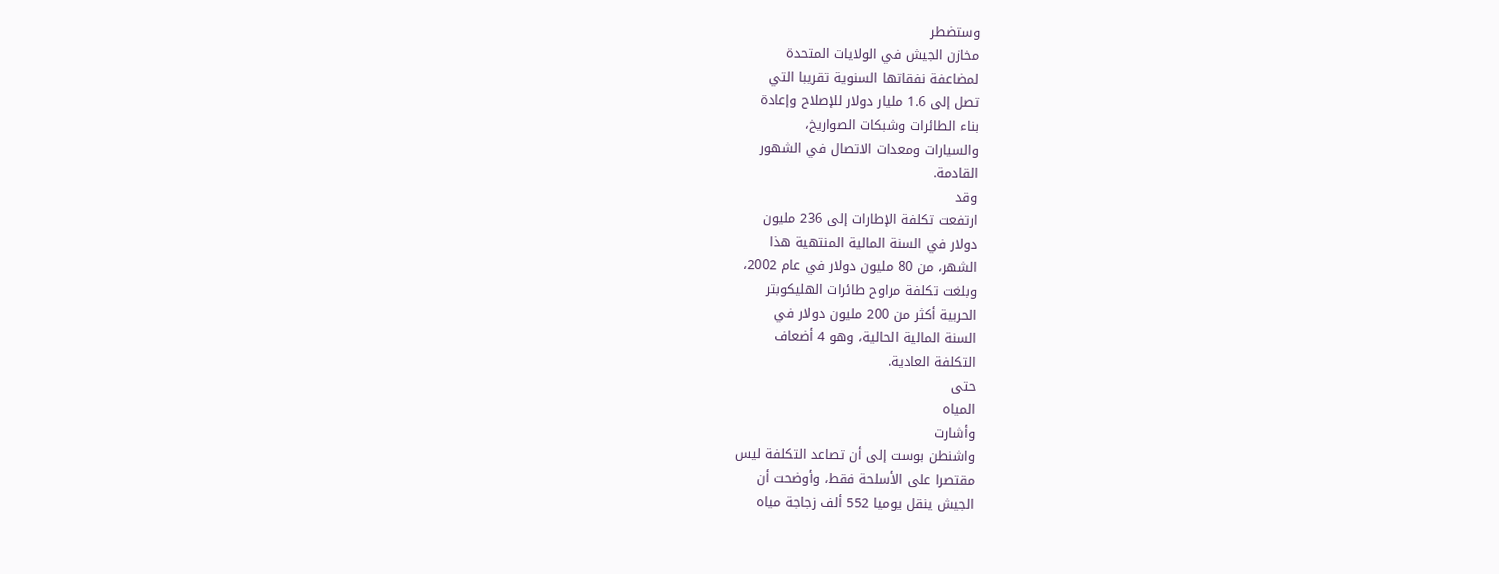وستضطر
مخازن الجيش في الولايات المتحدة
لمضاعفة نفقاتها السنوية تقريبا التي
تصل إلى 1.6 مليار دولار للإصلاح وإعادة
بناء الطائرات وشبكات الصواريخ،
والسيارات ومعدات الاتصال في الشهور
القادمة.
وقد
ارتفعت تكلفة الإطارات إلى 236 مليون
دولار في السنة المالية المنتهية هذا
الشهر، من 80 مليون دولار في عام 2002،
وبلغت تكلفة مراوح طائرات الهليكوبتر
الحربية أكثر من 200 مليون دولار في
السنة المالية الحالية، وهو 4 أضعاف
التكلفة العادية.
حتى
المياه
وأشارت
واشنطن بوست إلى أن تصاعد التكلفة ليس
مقتصرا على الأسلحة فقط، وأوضحت أن
الجيش ينقل يوميا 552 ألف زجاجة مياه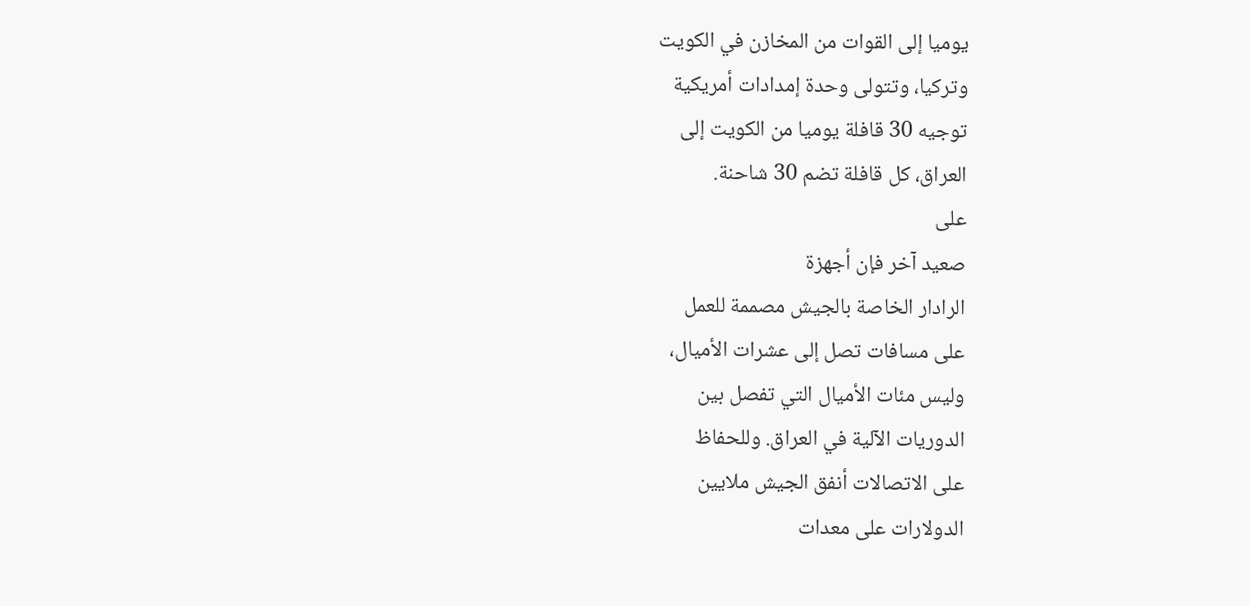يوميا إلى القوات من المخازن في الكويت
وتركيا، وتتولى وحدة إمدادات أمريكية
توجيه 30 قافلة يوميا من الكويت إلى
العراق، كل قافلة تضم 30 شاحنة.
على
صعيد آخر فإن أجهزة
الرادار الخاصة بالجيش مصممة للعمل
على مسافات تصل إلى عشرات الأميال،
وليس مئات الأميال التي تفصل بين
الدوريات الآلية في العراق. وللحفاظ
على الاتصالات أنفق الجيش ملايين
الدولارات على معدات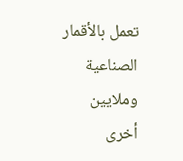تعمل بالأقمار
الصناعية وملايين أخرى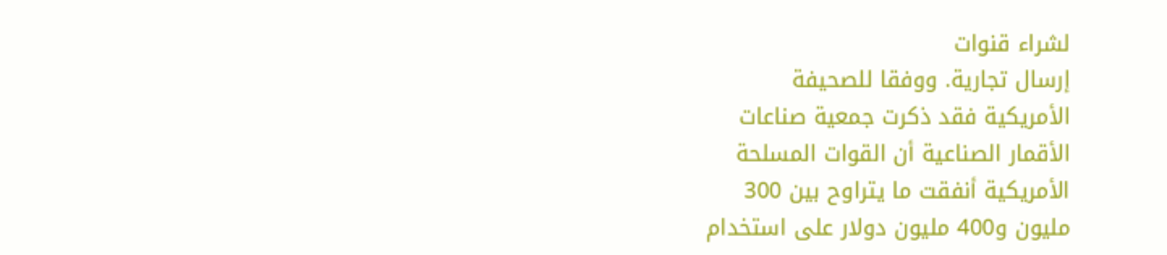لشراء قنوات
إرسال تجارية. ووفقا للصحيفة
الأمريكية فقد ذكرت جمعية صناعات
الأقمار الصناعية أن القوات المسلحة
الأمريكية أنفقت ما يتراوح بين 300
مليون و400 مليون دولار على استخدام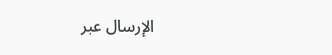الإرسال عبر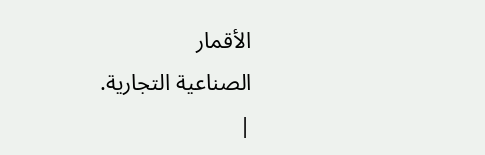الأقمار
الصناعية التجارية.
|